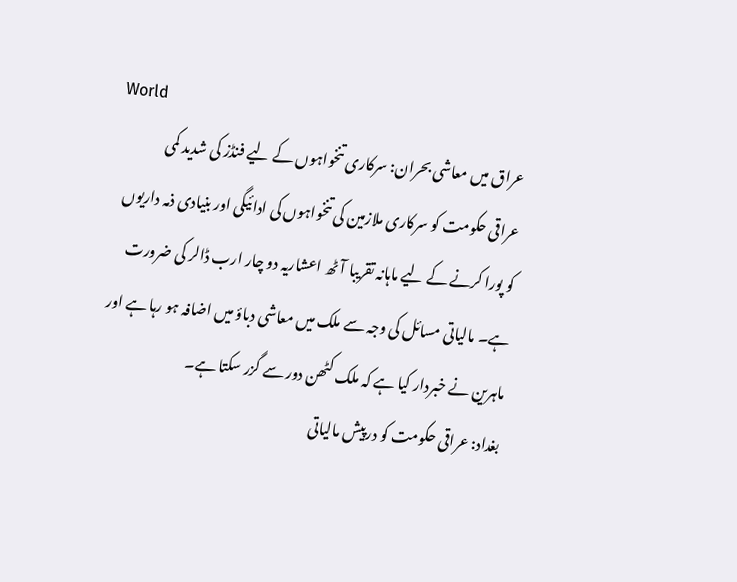World
عراق میں معاشی بحران: سرکاری تنخواہوں کے لیے فنڈز کی شدید کمی
عراقی حکومت کو سرکاری ملازمین کی تنخواہوں کی ادائیگی اور بنیادی ذمہ داریوں کو پورا کرنے کے لیے ماہانہ تقریبا آٹھ اعشاریہ دو چار ارب ڈالر کی ضرورت ہے۔ مالیاتی مسائل کی وجہ سے ملک میں معاشی دباؤ میں اضافہ ہو رہا ہے اور ماہرین نے خبردار کیا ہے کہ ملک کٹھن دور سے گزر سکتا ہے۔
بغداد: عراقی حکومت کو درپیش مالیاتی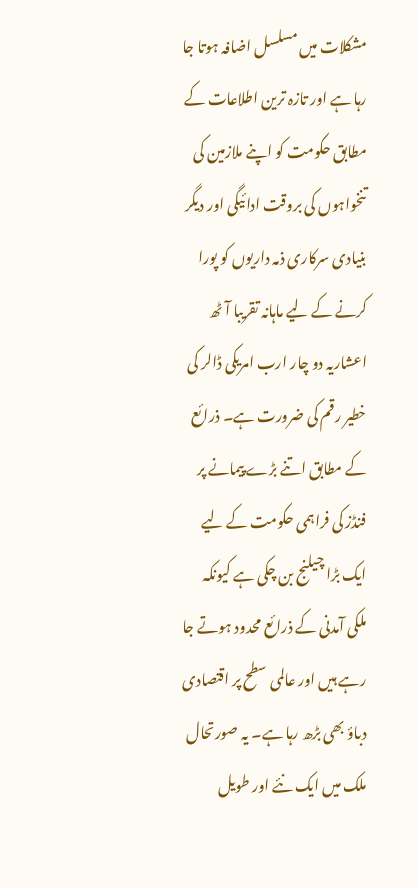مشکلات میں مسلسل اضافہ ہوتا جا رہا ہے اور تازہ ترین اطلاعات کے مطابق حکومت کو اپنے ملازمین کی تنخواہوں کی بروقت ادائیگی اور دیگر بنیادی سرکاری ذمہ داریوں کو پورا کرنے کے لیے ماہانہ تقریبا آٹھ اعشاریہ دو چار ارب امریکی ڈالر کی خطیر رقم کی ضرورت ہے۔ ذرائع کے مطابق اتنے بڑے پیمانے پر فنڈز کی فراہمی حکومت کے لیے ایک بڑا چیلنج بن چکی ہے کیونکہ ملکی آمدنی کے ذرائع محدود ہوتے جا رہے ہیں اور عالمی سطح پر اقتصادی دباؤ بھی بڑھ رہا ہے۔ یہ صورتحال ملک میں ایک نئے اور طویل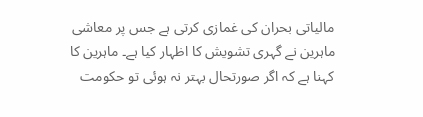مالیاتی بحران کی غمازی کرتی ہے جس پر معاشی ماہرین نے گہری تشویش کا اظہار کیا ہے۔ ماہرین کا کہنا ہے کہ اگر صورتحال بہتر نہ ہوئی تو حکومت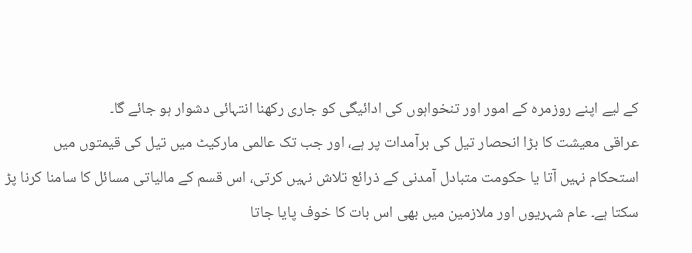کے لیے اپنے روزمرہ کے امور اور تنخواہوں کی ادائیگی کو جاری رکھنا انتہائی دشوار ہو جائے گا۔
عراقی معیشت کا بڑا انحصار تیل کی برآمدات پر ہے، اور جب تک عالمی مارکیٹ میں تیل کی قیمتوں میں استحکام نہیں آتا یا حکومت متبادل آمدنی کے ذرائع تلاش نہیں کرتی، اس قسم کے مالیاتی مسائل کا سامنا کرنا پڑ سکتا ہے۔ عام شہریوں اور ملازمین میں بھی اس بات کا خوف پایا جاتا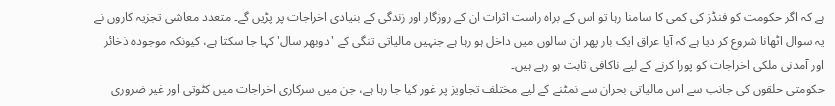ہے کہ اگر حکومت کو فنڈز کی کمی کا سامنا رہا تو اس کے براہ راست اثرات ان کے روزگار اور زندگی کے بنیادی اخراجات پر پڑیں گے۔ متعدد معاشی تجزیہ کاروں نے یہ سوال اٹھانا شروع کر دیا ہے کہ آیا عراق ایک بار پھر ان سالوں میں داخل ہو رہا ہے جنہیں مالیاتی تنگی کے 'دوبھر سال' کہا جا سکتا ہے، کیونکہ موجودہ ذخائر اور آمدنی ملکی اخراجات کو پورا کرنے کے لیے ناکافی ثابت ہو رہے ہیں۔
حکومتی حلقوں کی جانب سے اس مالیاتی بحران سے نمٹنے کے لیے مختلف تجاویز پر غور کیا جا رہا ہے، جن میں سرکاری اخراجات میں کٹوتی اور غیر ضروری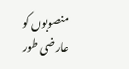منصوبوں کو عارضی طور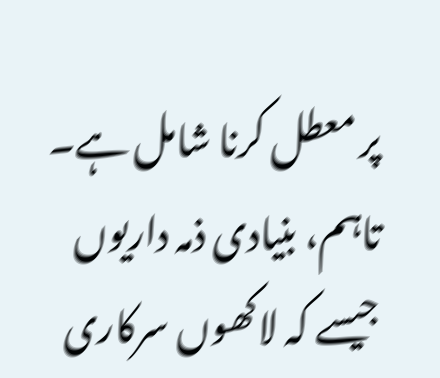پر معطل کرنا شامل ہے۔ تاہم، بنیادی ذمہ داریوں جیسے کہ لاکھوں سرکاری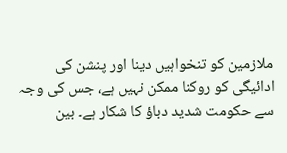ملازمین کو تنخواہیں دینا اور پنشن کی ادائیگی کو روکنا ممکن نہیں ہے، جس کی وجہ سے حکومت شدید دباؤ کا شکار ہے۔ بین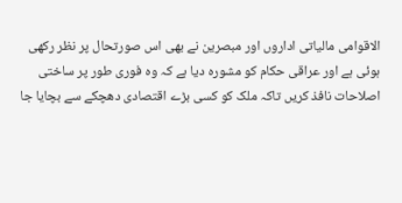الاقوامی مالیاتی اداروں اور مبصرین نے بھی اس صورتحال پر نظر رکھی ہوئی ہے اور عراقی حکام کو مشورہ دیا ہے کہ وہ فوری طور پر ساختی اصلاحات نافذ کریں تاکہ ملک کو کسی بڑے اقتصادی دھچکے سے بچایا جا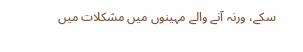سکے، ورنہ آنے والے مہینوں میں مشکلات میں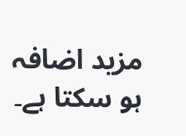مزید اضافہ ہو سکتا ہے۔